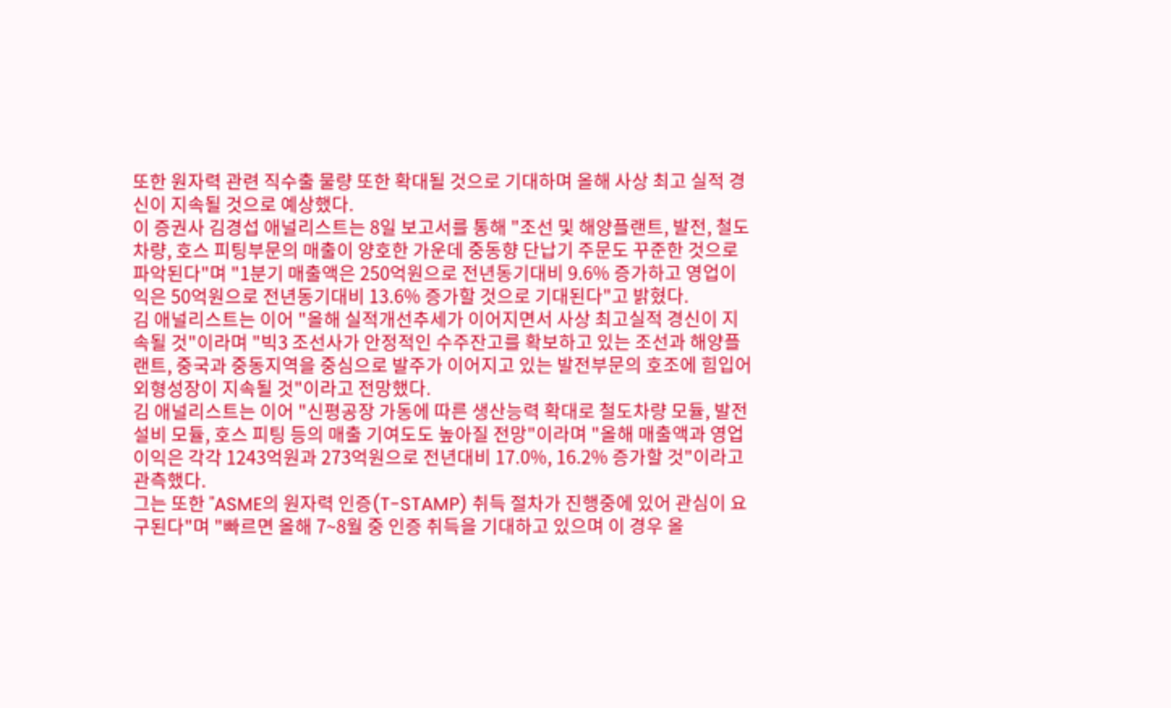또한 원자력 관련 직수출 물량 또한 확대될 것으로 기대하며 올해 사상 최고 실적 경신이 지속될 것으로 예상했다.
이 증권사 김경섭 애널리스트는 8일 보고서를 통해 "조선 및 해양플랜트, 발전, 철도차량, 호스 피팅부문의 매출이 양호한 가운데 중동향 단납기 주문도 꾸준한 것으로 파악된다"며 "1분기 매출액은 250억원으로 전년동기대비 9.6% 증가하고 영업이익은 50억원으로 전년동기대비 13.6% 증가할 것으로 기대된다"고 밝혔다.
김 애널리스트는 이어 "올해 실적개선추세가 이어지면서 사상 최고실적 경신이 지속될 것"이라며 "빅3 조선사가 안정적인 수주잔고를 확보하고 있는 조선과 해양플랜트, 중국과 중동지역을 중심으로 발주가 이어지고 있는 발전부문의 호조에 힘입어 외형성장이 지속될 것"이라고 전망했다.
김 애널리스트는 이어 "신평공장 가동에 따른 생산능력 확대로 철도차량 모듈, 발전설비 모듈, 호스 피팅 등의 매출 기여도도 높아질 전망"이라며 "올해 매출액과 영업이익은 각각 1243억원과 273억원으로 전년대비 17.0%, 16.2% 증가할 것"이라고 관측했다.
그는 또한 "ASME의 원자력 인증(T-STAMP) 취득 절차가 진행중에 있어 관심이 요구된다"며 "빠르면 올해 7~8월 중 인증 취득을 기대하고 있으며 이 경우 올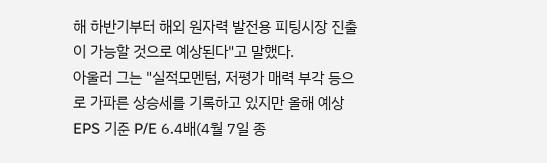해 하반기부터 해외 원자력 발전용 피팅시장 진출이 가능할 것으로 예상된다"고 말했다.
아울러 그는 "실적모멘텀, 저평가 매력 부각 등으로 가파른 상승세를 기록하고 있지만 올해 예상 EPS 기준 P/E 6.4배(4월 7일 종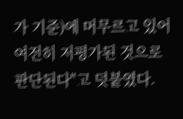가 기준)에 머무르고 있어 여전히 저평가된 것으로 판단된다"고 덧붙였다.